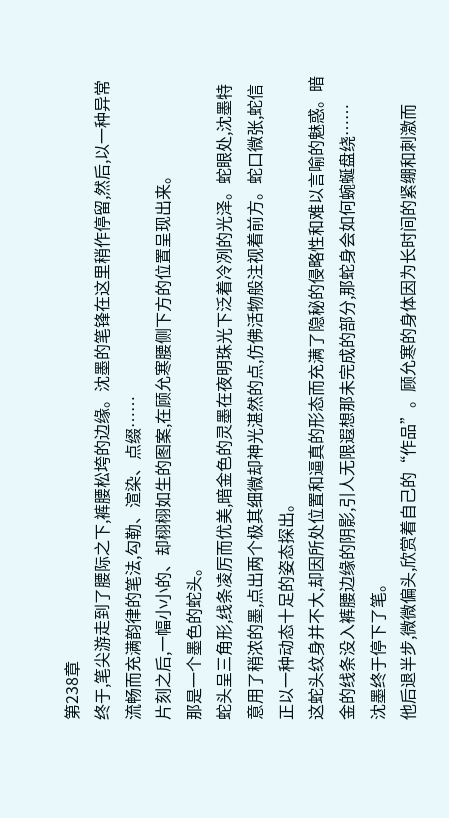第238章
终于,笔尖游走到了腰际之下,裤腰松垮的边缘。沈墨的笔锋在这里稍作停留,然后,以一种异常流畅而充满韵律的笔法,勾勒、渲染、点缀……
片刻之后,一幅小小的、却栩栩如生的图案,在顾允寒腰侧下方的位置呈现出来。
那是一个墨色的蛇头。
蛇头呈三角形,线条凌厉而优美,暗金色的灵墨在夜明珠光下泛着冷冽的光泽。蛇眼处,沈墨特意用了稍浓的墨,点出两个极其细微却神光湛然的点,仿佛活物般注视着前方。蛇口微张,蛇信正以一种动态十足的姿态探出。
这蛇头纹身并不大,却因所处位置和逼真的形态而充满了隐秘的侵略性和难以言喻的魅惑。暗金的线条没入裤腰边缘的阴影,引人无限遐想那未完成的部分,那蛇身会如何蜿蜒盘绕……
沈墨终于停下了笔。
他后退半步,微微偏头,欣赏着自己的“作品”。顾允寒的身体因为长时间的紧绷和刺激而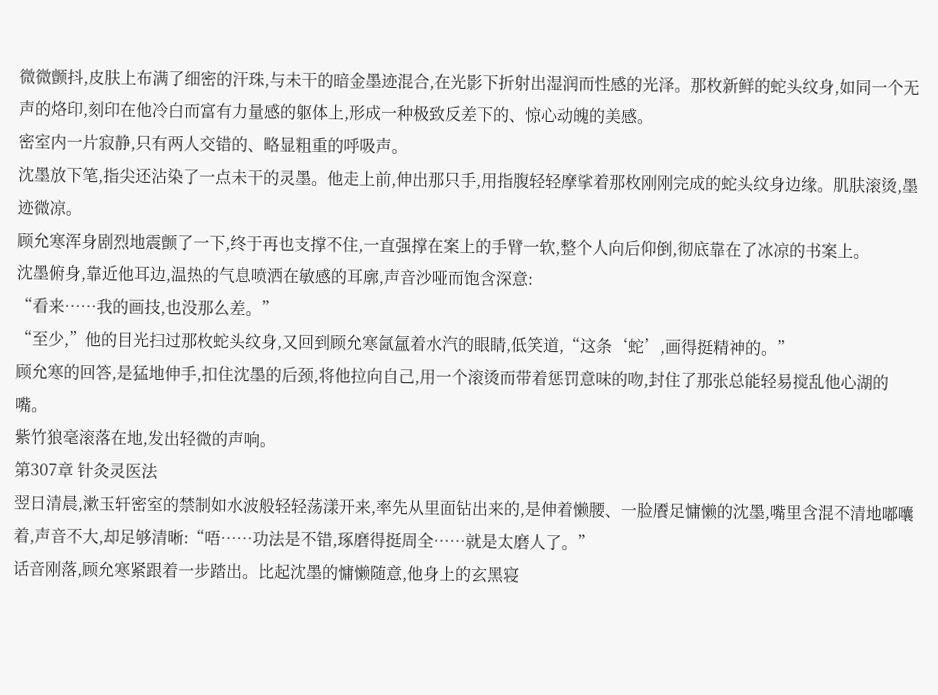微微颤抖,皮肤上布满了细密的汗珠,与未干的暗金墨迹混合,在光影下折射出湿润而性感的光泽。那枚新鲜的蛇头纹身,如同一个无声的烙印,刻印在他冷白而富有力量感的躯体上,形成一种极致反差下的、惊心动魄的美感。
密室内一片寂静,只有两人交错的、略显粗重的呼吸声。
沈墨放下笔,指尖还沾染了一点未干的灵墨。他走上前,伸出那只手,用指腹轻轻摩挲着那枚刚刚完成的蛇头纹身边缘。肌肤滚烫,墨迹微凉。
顾允寒浑身剧烈地震颤了一下,终于再也支撑不住,一直强撑在案上的手臂一软,整个人向后仰倒,彻底靠在了冰凉的书案上。
沈墨俯身,靠近他耳边,温热的气息喷洒在敏感的耳廓,声音沙哑而饱含深意:
“看来……我的画技,也没那么差。”
“至少,”他的目光扫过那枚蛇头纹身,又回到顾允寒氤氲着水汽的眼睛,低笑道,“这条‘蛇’,画得挺精神的。”
顾允寒的回答,是猛地伸手,扣住沈墨的后颈,将他拉向自己,用一个滚烫而带着惩罚意味的吻,封住了那张总能轻易搅乱他心湖的嘴。
紫竹狼毫滚落在地,发出轻微的声响。
第307章 针灸灵医法
翌日清晨,漱玉轩密室的禁制如水波般轻轻荡漾开来,率先从里面钻出来的,是伸着懒腰、一脸餍足慵懒的沈墨,嘴里含混不清地嘟囔着,声音不大,却足够清晰:“唔……功法是不错,琢磨得挺周全……就是太磨人了。”
话音刚落,顾允寒紧跟着一步踏出。比起沈墨的慵懒随意,他身上的玄黑寝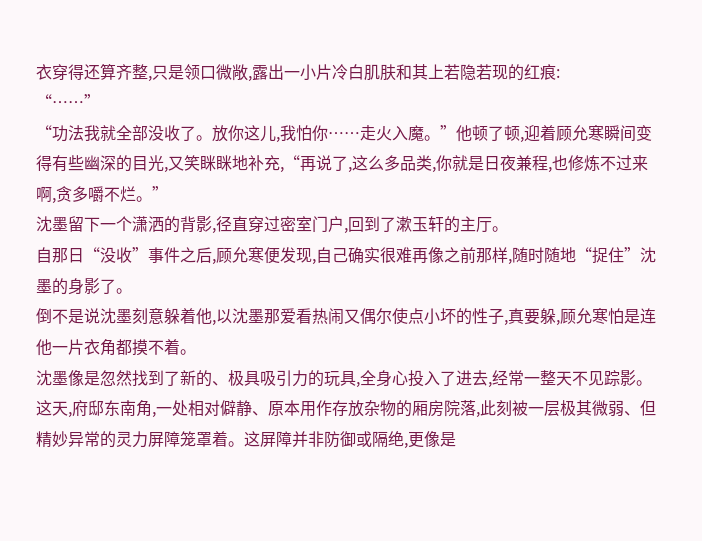衣穿得还算齐整,只是领口微敞,露出一小片冷白肌肤和其上若隐若现的红痕:
“……”
“功法我就全部没收了。放你这儿,我怕你……走火入魔。”他顿了顿,迎着顾允寒瞬间变得有些幽深的目光,又笑眯眯地补充,“再说了,这么多品类,你就是日夜兼程,也修炼不过来啊,贪多嚼不烂。”
沈墨留下一个潇洒的背影,径直穿过密室门户,回到了漱玉轩的主厅。
自那日“没收”事件之后,顾允寒便发现,自己确实很难再像之前那样,随时随地“捉住”沈墨的身影了。
倒不是说沈墨刻意躲着他,以沈墨那爱看热闹又偶尔使点小坏的性子,真要躲,顾允寒怕是连他一片衣角都摸不着。
沈墨像是忽然找到了新的、极具吸引力的玩具,全身心投入了进去,经常一整天不见踪影。
这天,府邸东南角,一处相对僻静、原本用作存放杂物的厢房院落,此刻被一层极其微弱、但精妙异常的灵力屏障笼罩着。这屏障并非防御或隔绝,更像是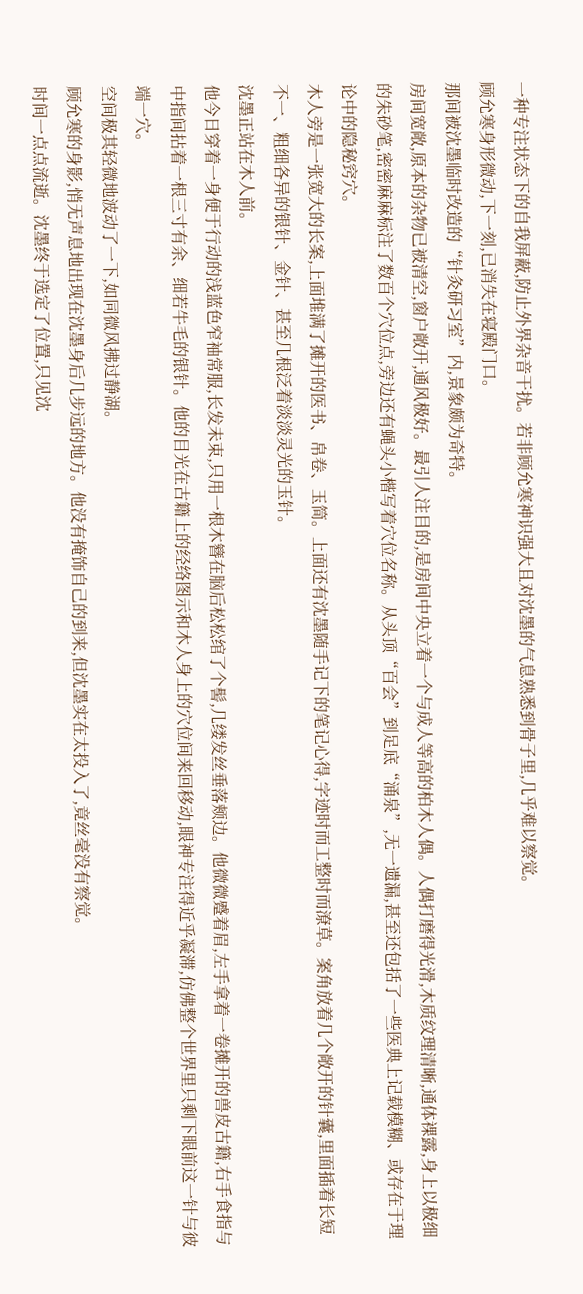一种专注状态下的自我屏蔽,防止外界杂音干扰。若非顾允寒神识强大且对沈墨的气息熟悉到骨子里,几乎难以察觉。
顾允寒身形微动,下一刻,已消失在寝殿门口。
那间被沈墨临时改造的“针灸研习室”内,景象颇为奇特。
房间宽敞,原本的杂物已被清空,窗户敞开,通风极好。最引人注目的,是房间中央立着一个与成人等高的柏木人偶。人偶打磨得光滑,木质纹理清晰,通体裸露,身上以极细的朱砂笔,密密麻麻标注了数百个穴位点,旁边还有蝇头小楷写着穴位名称。从头顶“百会”到足底“涌泉”,无一遗漏,甚至还包括了一些医典上记载模糊、或存在于理论中的隐秘窍穴。
木人旁是一张宽大的长案,上面堆满了摊开的医书、帛卷、玉简。上面还有沈墨随手记下的笔记心得,字迹时而工整时而潦草。案角放着几个敞开的针囊,里面插着长短不一、粗细各异的银针、金针、甚至几根泛着淡淡灵光的玉针。
沈墨正站在木人前。
他今日穿着一身便于行动的浅蓝色窄袖常服,长发未束,只用一根木簪在脑后松松绾了个髻,几缕发丝垂落颊边。他微微蹙着眉,左手拿着一卷摊开的兽皮古籍,右手食指与中指间拈着一根三寸有余、细若牛毛的银针。他的目光在古籍上的经络图示和木人身上的穴位间来回移动,眼神专注得近乎凝滞,仿佛整个世界里只剩下眼前这一针与彼端一穴。
空间极其轻微地波动了一下,如同微风拂过静湖。
顾允寒的身影,悄无声息地出现在沈墨身后几步远的地方。他没有掩饰自己的到来,但沈墨实在太投入了,竟丝毫没有察觉。
时间一点点流逝。沈墨终于选定了位置,只见沈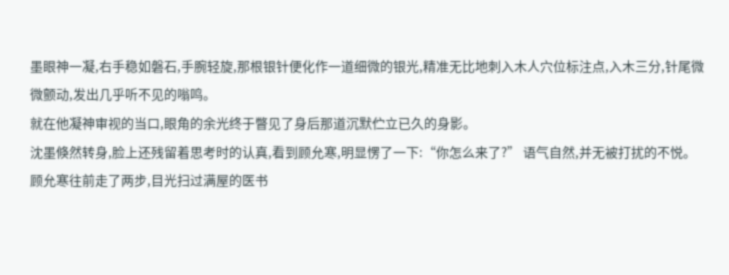墨眼神一凝,右手稳如磐石,手腕轻旋,那根银针便化作一道细微的银光,精准无比地刺入木人穴位标注点,入木三分,针尾微微颤动,发出几乎听不见的嗡鸣。
就在他凝神审视的当口,眼角的余光终于瞥见了身后那道沉默伫立已久的身影。
沈墨倏然转身,脸上还残留着思考时的认真,看到顾允寒,明显愣了一下:“你怎么来了?” 语气自然,并无被打扰的不悦。
顾允寒往前走了两步,目光扫过满屋的医书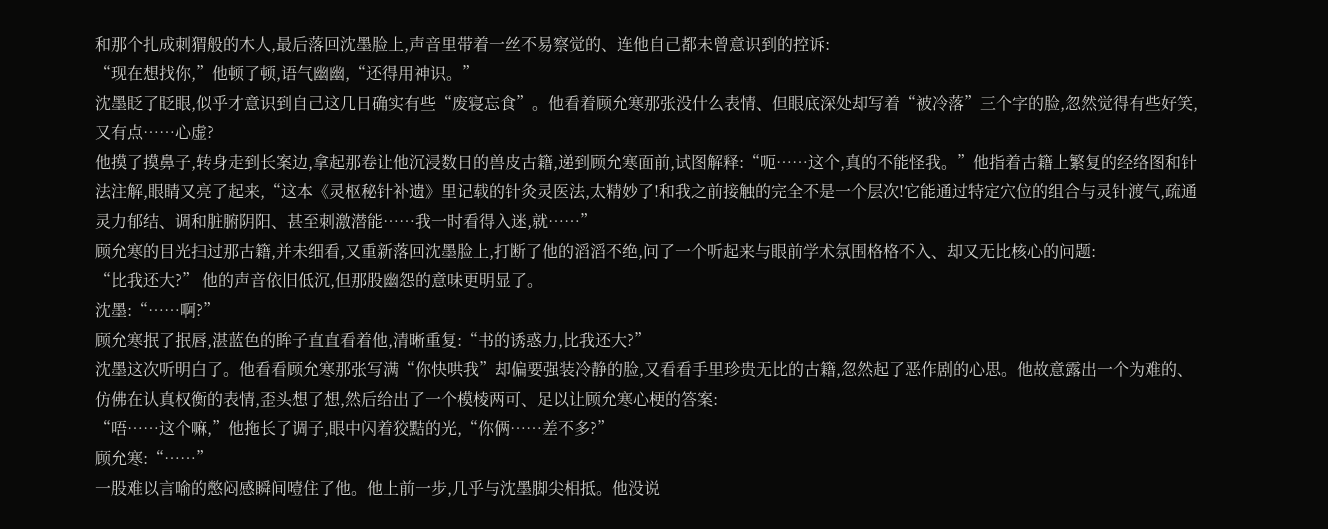和那个扎成刺猬般的木人,最后落回沈墨脸上,声音里带着一丝不易察觉的、连他自己都未曾意识到的控诉:
“现在想找你,”他顿了顿,语气幽幽,“还得用神识。”
沈墨眨了眨眼,似乎才意识到自己这几日确实有些“废寝忘食”。他看着顾允寒那张没什么表情、但眼底深处却写着“被冷落”三个字的脸,忽然觉得有些好笑,又有点……心虚?
他摸了摸鼻子,转身走到长案边,拿起那卷让他沉浸数日的兽皮古籍,递到顾允寒面前,试图解释:“呃……这个,真的不能怪我。”他指着古籍上繁复的经络图和针法注解,眼睛又亮了起来,“这本《灵枢秘针补遗》里记载的针灸灵医法,太精妙了!和我之前接触的完全不是一个层次!它能通过特定穴位的组合与灵针渡气,疏通灵力郁结、调和脏腑阴阳、甚至刺激潜能……我一时看得入迷,就……”
顾允寒的目光扫过那古籍,并未细看,又重新落回沈墨脸上,打断了他的滔滔不绝,问了一个听起来与眼前学术氛围格格不入、却又无比核心的问题:
“比我还大?” 他的声音依旧低沉,但那股幽怨的意味更明显了。
沈墨:“……啊?”
顾允寒抿了抿唇,湛蓝色的眸子直直看着他,清晰重复:“书的诱惑力,比我还大?”
沈墨这次听明白了。他看看顾允寒那张写满“你快哄我”却偏要强装冷静的脸,又看看手里珍贵无比的古籍,忽然起了恶作剧的心思。他故意露出一个为难的、仿佛在认真权衡的表情,歪头想了想,然后给出了一个模棱两可、足以让顾允寒心梗的答案:
“唔……这个嘛,”他拖长了调子,眼中闪着狡黠的光,“你俩……差不多?”
顾允寒:“……”
一股难以言喻的憋闷感瞬间噎住了他。他上前一步,几乎与沈墨脚尖相抵。他没说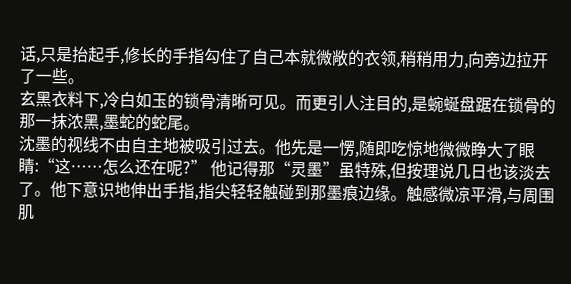话,只是抬起手,修长的手指勾住了自己本就微敞的衣领,稍稍用力,向旁边拉开了一些。
玄黑衣料下,冷白如玉的锁骨清晰可见。而更引人注目的,是蜿蜒盘踞在锁骨的那一抹浓黑,墨蛇的蛇尾。
沈墨的视线不由自主地被吸引过去。他先是一愣,随即吃惊地微微睁大了眼睛:“这……怎么还在呢?” 他记得那“灵墨”虽特殊,但按理说几日也该淡去了。他下意识地伸出手指,指尖轻轻触碰到那墨痕边缘。触感微凉平滑,与周围肌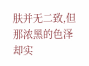肤并无二致,但那浓黑的色泽却实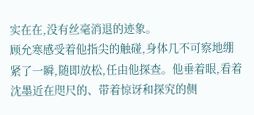实在在,没有丝毫消退的迹象。
顾允寒感受着他指尖的触碰,身体几不可察地绷紧了一瞬,随即放松,任由他探查。他垂着眼,看着沈墨近在咫尺的、带着惊讶和探究的侧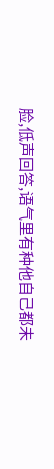脸,低声回答,语气里有种他自己都未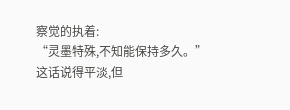察觉的执着:
“灵墨特殊,不知能保持多久。”
这话说得平淡,但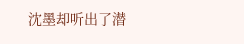沈墨却听出了潜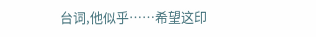台词,他似乎……希望这印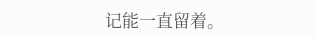记能一直留着。